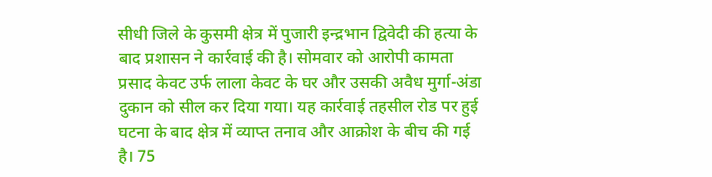सीधी जिले के कुसमी क्षेत्र में पुजारी इन्द्रभान द्विवेदी की हत्या के बाद प्रशासन ने कार्रवाई की है। सोमवार को आरोपी कामता प्रसाद केवट उर्फ लाला केवट के घर और उसकी अवैध मुर्गा-अंडा दुकान को सील कर दिया गया। यह कार्रवाई तहसील रोड पर हुई घटना के बाद क्षेत्र में व्याप्त तनाव और आक्रोश के बीच की गई है। 75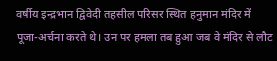वर्षीय इन्द्रभान द्विवेदी तहसील परिसर स्थित हनुमान मंदिर में पूजा-अर्चना करते थे। उन पर हमला तब हुआ जब वे मंदिर से लौट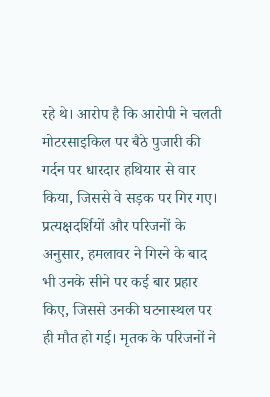रहे थे। आरोप है कि आरोपी ने चलती मोटरसाइकिल पर बैठे पुजारी की गर्दन पर धारदार हथियार से वार किया, जिससे वे सड़क पर गिर गए। प्रत्यक्षदर्शियों और परिजनों के अनुसार, हमलावर ने गिरने के बाद भी उनके सीने पर कई बार प्रहार किए, जिससे उनकी घटनास्थल पर ही मौत हो गई। मृतक के परिजनों ने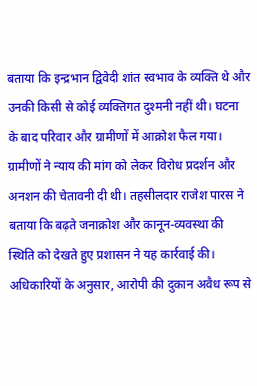बताया कि इन्द्रभान द्विवेदी शांत स्वभाव के व्यक्ति थे और उनकी किसी से कोई व्यक्तिगत दुश्मनी नहीं थी। घटना के बाद परिवार और ग्रामीणों में आक्रोश फैल गया। ग्रामीणों ने न्याय की मांग को लेकर विरोध प्रदर्शन और अनशन की चेतावनी दी थी। तहसीलदार राजेश पारस ने बताया कि बढ़ते जनाक्रोश और कानून-व्यवस्था की स्थिति को देखते हुए प्रशासन ने यह कार्रवाई की। अधिकारियों के अनुसार, आरोपी की दुकान अवैध रूप से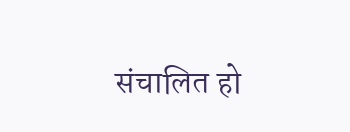संचालित हो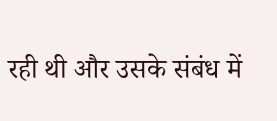रही थी और उसके संबंध में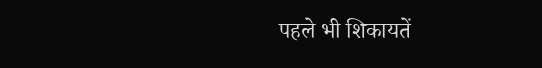पहले भी शिकायतें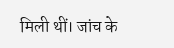मिली थीं। जांच के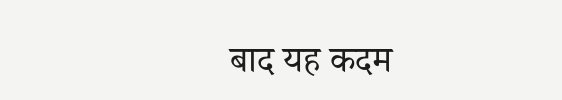बाद यह कदम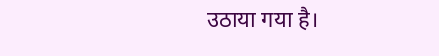उठाया गया है।